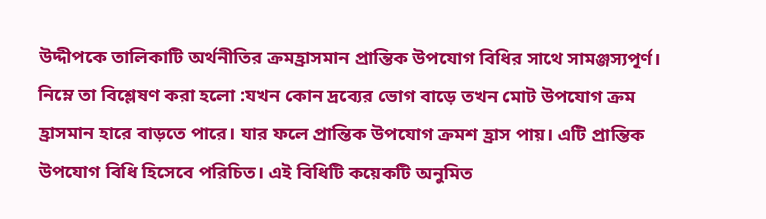উদ্দীপকে তালিকাটি অর্থনীতির ক্রমহ্রাসমান প্রান্তিক উপযোগ বিধির সাথে সামঞ্জস্যপূর্ণ। নিম্নে তা বিশ্লেষণ করা হলো :যখন কোন দ্রব্যের ভোগ বাড়ে তখন মোট উপযোগ ক্রম হ্রাসমান হারে বাড়তে পারে। যার ফলে প্রান্তিক উপযোগ ক্রমশ হ্রাস পায়। এটি প্রান্তিক উপযোগ বিধি হিসেবে পরিচিত। এই বিধিটি কয়েকটি অনুমিত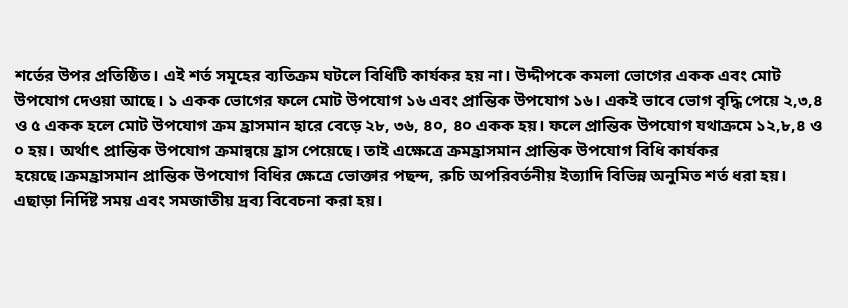শর্তের উপর প্রতিষ্ঠিত। এই শর্ত সমূহের ব্যতিক্রম ঘটলে বিধিটি কার্যকর হয় না। উদ্দীপকে কমলা ভোগের একক এবং মোট উপযোগ দেওয়া আছে। ১ একক ভোগের ফলে মোট উপযোগ ১৬ এবং প্রান্তিক উপযোগ ১৬। একই ভাবে ভোগ বৃদ্ধি পেয়ে ২,৩,৪ ও ৫ একক হলে মোট উপযোগ ক্রম হ্রাসমান হারে বেড়ে ২৮, ৩৬, ৪০, ৪০ একক হয়। ফলে প্রান্তিক উপযোগ যথাক্রমে ১২,৮,৪ ও ০ হয়। অর্থাৎ প্রান্তিক উপযোগ ক্রমান্বয়ে হ্রাস পেয়েছে। তাই এক্ষেত্রে ক্রমহ্রাসমান প্রান্তিক উপযোগ বিধি কার্যকর হয়েছে।ক্রমহ্রাসমান প্রান্তিক উপযোগ বিধির ক্ষেত্রে ভোক্তার পছন্দ, রুচি অপরিবর্তনীয় ইত্যাদি বিভিন্ন অনুমিত শর্ত ধরা হয়। এছাড়া নির্দিষ্ট সময় এবং সমজাতীয় দ্রব্য বিবেচনা করা হয়।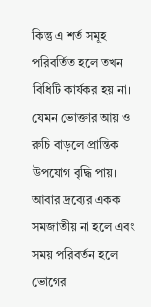কিন্তু এ শর্ত সমূহ পরিবর্তিত হলে তখন বিধিটি কার্যকর হয় না। যেমন ভোক্তার আয় ও রুচি বাড়লে প্রান্তিক উপযোগ বৃদ্ধি পায়। আবার দ্রব্যের একক সমজাতীয় না হলে এবং সময় পরিবর্তন হলে ভোগের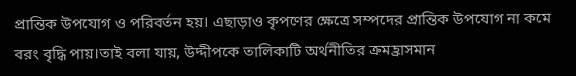প্রান্তিক উপযোগ ও পরিবর্তন হয়। এছাড়াও কৃপণের ক্ষেত্রে সম্পদের প্রান্তিক উপযোগ না কমে বরং বৃদ্ধি পায়।তাই বলা যায়, উদ্দীপকে তালিকাটি অর্থনীতির ক্রমহ্রাসমান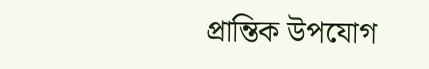প্রান্তিক উপযোগ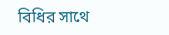বিধির সাথে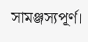সামঞ্জস্যপূর্ণ।